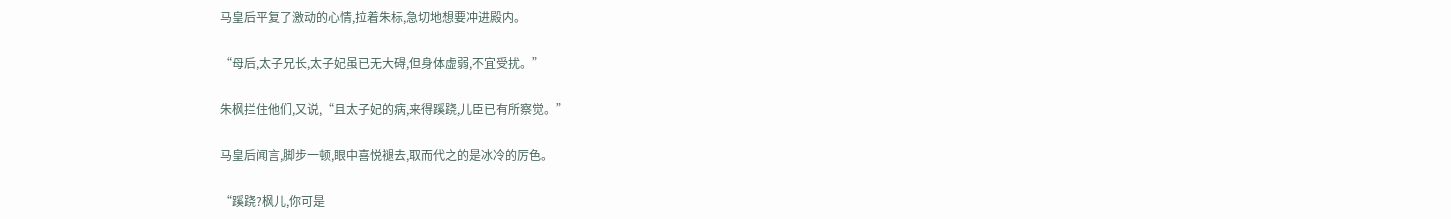马皇后平复了激动的心情,拉着朱标,急切地想要冲进殿内。

“母后,太子兄长,太子妃虽已无大碍,但身体虚弱,不宜受扰。”

朱枫拦住他们,又说,“且太子妃的病,来得蹊跷,儿臣已有所察觉。”

马皇后闻言,脚步一顿,眼中喜悦褪去,取而代之的是冰冷的厉色。

“蹊跷?枫儿,你可是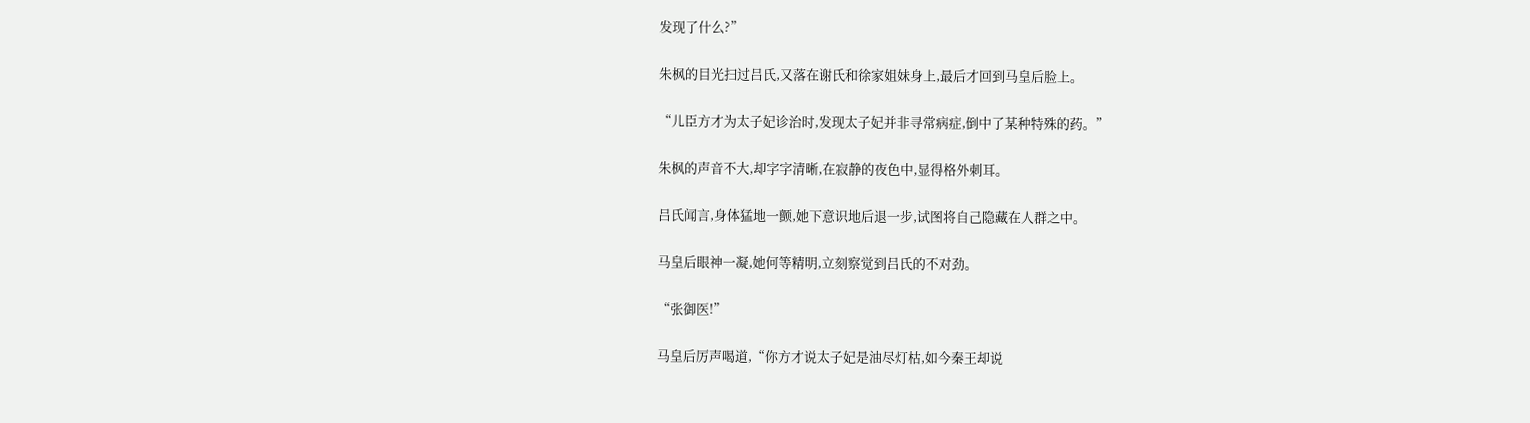发现了什么?”

朱枫的目光扫过吕氏,又落在谢氏和徐家姐妹身上,最后才回到马皇后脸上。

“儿臣方才为太子妃诊治时,发现太子妃并非寻常病症,倒中了某种特殊的药。”

朱枫的声音不大,却字字清晰,在寂静的夜色中,显得格外刺耳。

吕氏闻言,身体猛地一颤,她下意识地后退一步,试图将自己隐藏在人群之中。

马皇后眼神一凝,她何等精明,立刻察觉到吕氏的不对劲。

“张御医!”

马皇后厉声喝道,“你方才说太子妃是油尽灯枯,如今秦王却说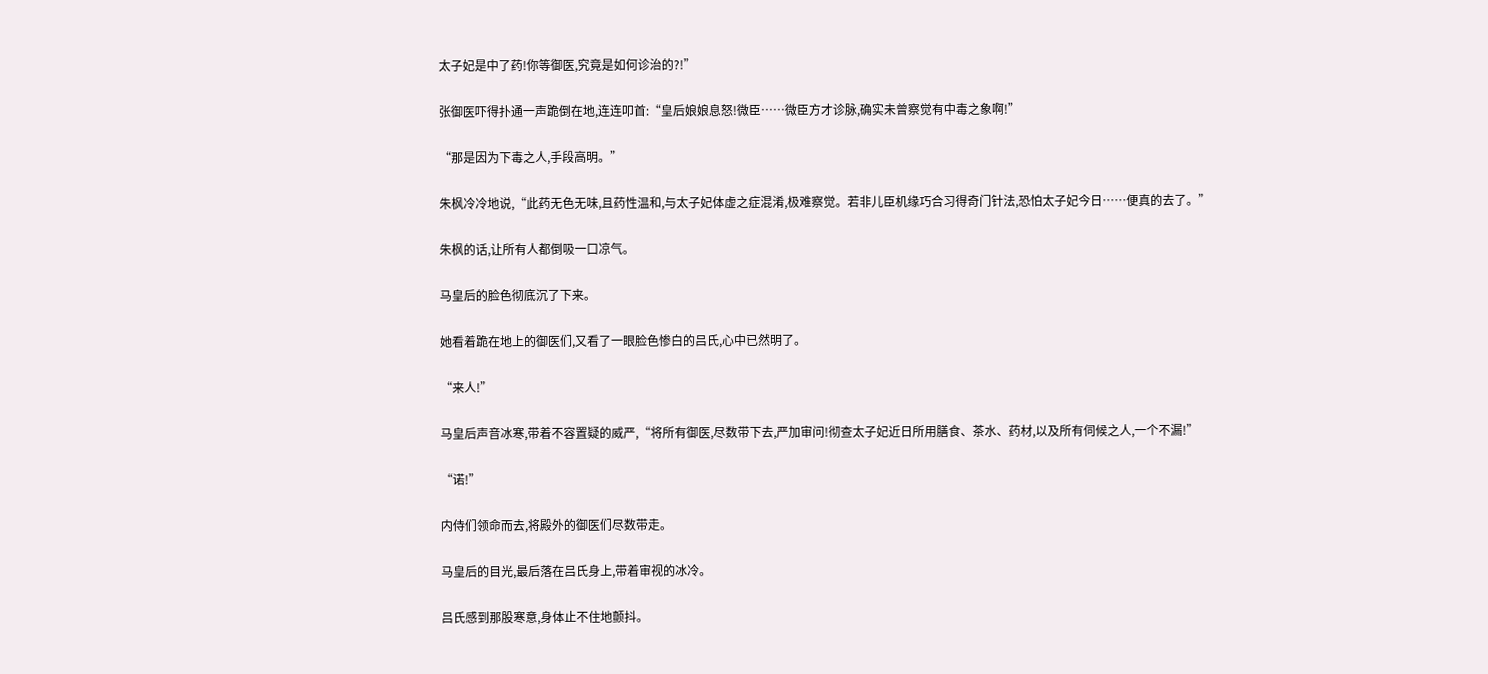太子妃是中了药!你等御医,究竟是如何诊治的?!”

张御医吓得扑通一声跪倒在地,连连叩首:“皇后娘娘息怒!微臣……微臣方才诊脉,确实未曾察觉有中毒之象啊!”

“那是因为下毒之人,手段高明。”

朱枫冷冷地说,“此药无色无味,且药性温和,与太子妃体虚之症混淆,极难察觉。若非儿臣机缘巧合习得奇门针法,恐怕太子妃今日……便真的去了。”

朱枫的话,让所有人都倒吸一口凉气。

马皇后的脸色彻底沉了下来。

她看着跪在地上的御医们,又看了一眼脸色惨白的吕氏,心中已然明了。

“来人!”

马皇后声音冰寒,带着不容置疑的威严,“将所有御医,尽数带下去,严加审问!彻查太子妃近日所用膳食、茶水、药材,以及所有伺候之人,一个不漏!”

“诺!”

内侍们领命而去,将殿外的御医们尽数带走。

马皇后的目光,最后落在吕氏身上,带着审视的冰冷。

吕氏感到那股寒意,身体止不住地颤抖。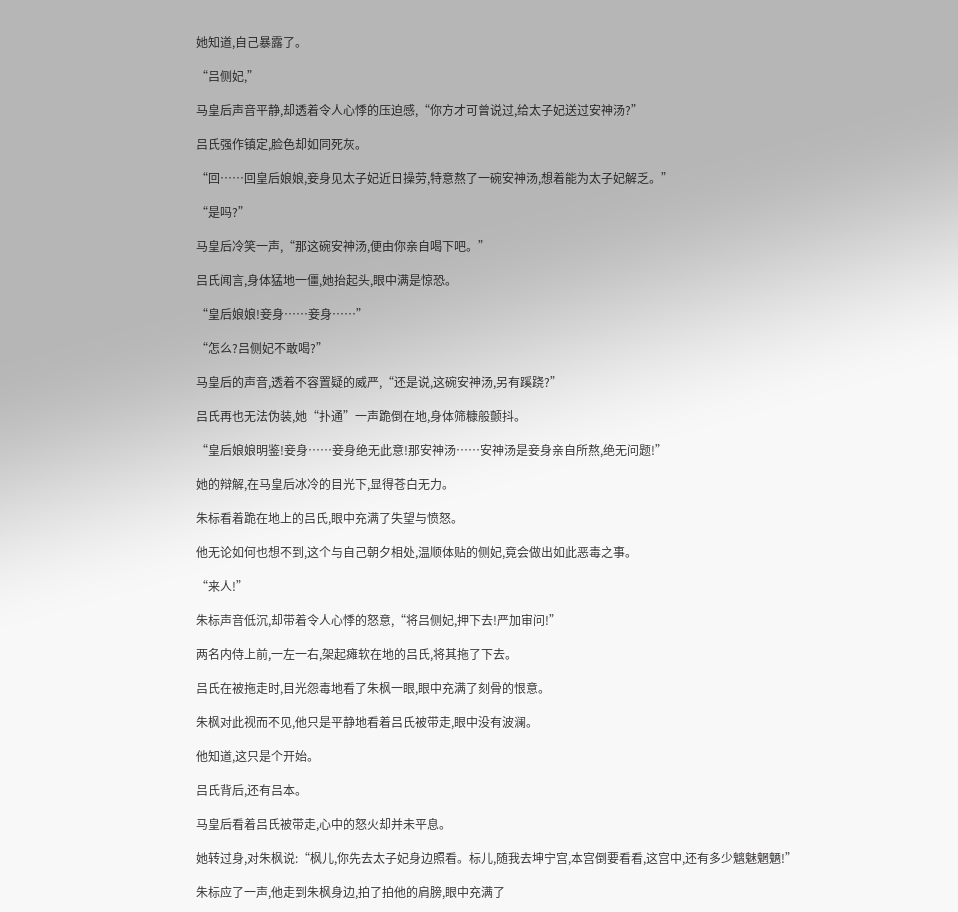她知道,自己暴露了。

“吕侧妃,”

马皇后声音平静,却透着令人心悸的压迫感,“你方才可曾说过,给太子妃送过安神汤?”

吕氏强作镇定,脸色却如同死灰。

“回……回皇后娘娘,妾身见太子妃近日操劳,特意熬了一碗安神汤,想着能为太子妃解乏。”

“是吗?”

马皇后冷笑一声,“那这碗安神汤,便由你亲自喝下吧。”

吕氏闻言,身体猛地一僵,她抬起头,眼中满是惊恐。

“皇后娘娘!妾身……妾身……”

“怎么?吕侧妃不敢喝?”

马皇后的声音,透着不容置疑的威严,“还是说,这碗安神汤,另有蹊跷?”

吕氏再也无法伪装,她“扑通”一声跪倒在地,身体筛糠般颤抖。

“皇后娘娘明鉴!妾身……妾身绝无此意!那安神汤……安神汤是妾身亲自所熬,绝无问题!”

她的辩解,在马皇后冰冷的目光下,显得苍白无力。

朱标看着跪在地上的吕氏,眼中充满了失望与愤怒。

他无论如何也想不到,这个与自己朝夕相处,温顺体贴的侧妃,竟会做出如此恶毒之事。

“来人!”

朱标声音低沉,却带着令人心悸的怒意,“将吕侧妃,押下去!严加审问!”

两名内侍上前,一左一右,架起瘫软在地的吕氏,将其拖了下去。

吕氏在被拖走时,目光怨毒地看了朱枫一眼,眼中充满了刻骨的恨意。

朱枫对此视而不见,他只是平静地看着吕氏被带走,眼中没有波澜。

他知道,这只是个开始。

吕氏背后,还有吕本。

马皇后看着吕氏被带走,心中的怒火却并未平息。

她转过身,对朱枫说:“枫儿,你先去太子妃身边照看。标儿,随我去坤宁宫,本宫倒要看看,这宫中,还有多少魑魅魍魉!”

朱标应了一声,他走到朱枫身边,拍了拍他的肩膀,眼中充满了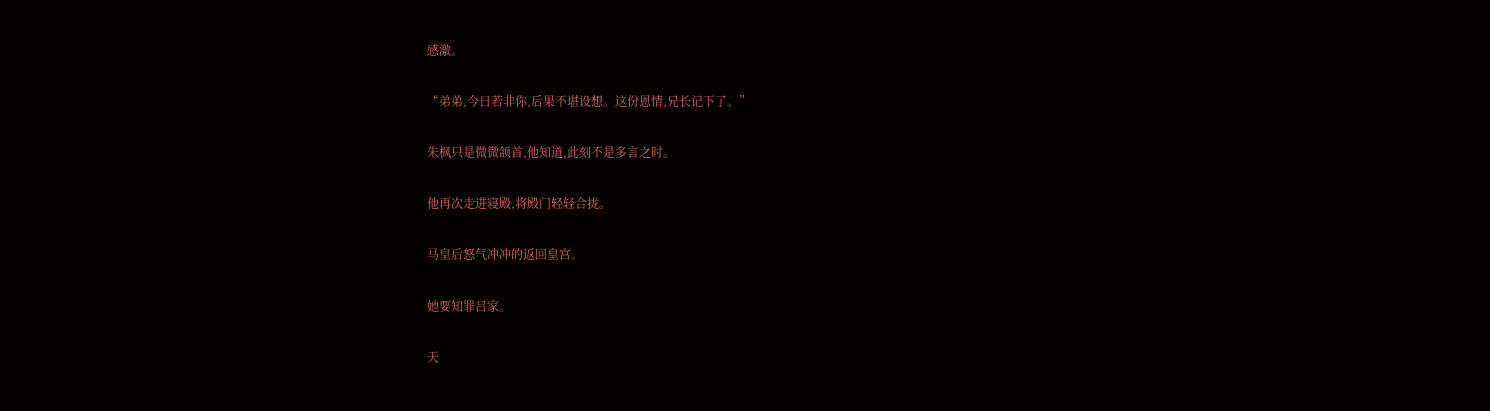感激。

“弟弟,今日若非你,后果不堪设想。这份恩情,兄长记下了。”

朱枫只是微微颔首,他知道,此刻不是多言之时。

他再次走进寝殿,将殿门轻轻合拢。

马皇后怒气冲冲的返回皇宫。

她要知罪吕家。

天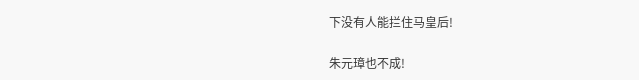下没有人能拦住马皇后!

朱元璋也不成!